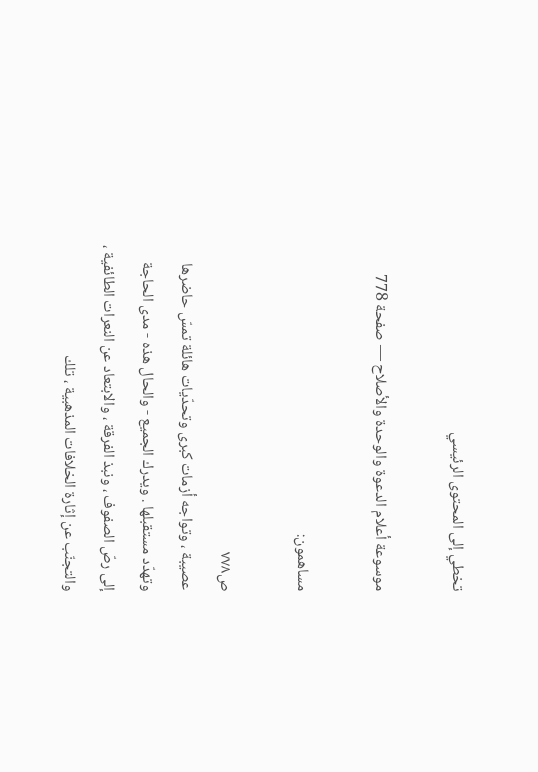تخطي إلى المحتوى الرئيسي

موسوعة أعلام الدعوة والوحدة والأصلاح — صفحة 778

مساهمون:

ص٧٧٨
عصيبة ، وتواجه أزمات كبرى وتحدّيات هائلة تمسّ حاضرها وتهدّد مستقبلها . ويدرك الجميع - والحال هذه - مدى الحاجة إلى رصّ الصفوف ، ونبذ الفرقة ، والابتعاد عن النعرات الطائفية ، والتجنّب عن إثارة الخلافات المذهبية ، تلك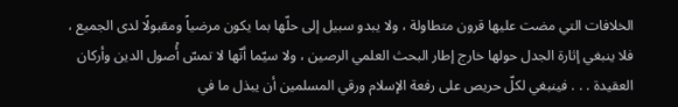الخلافات التي مضت عليها قرون متطاولة ، ولا يبدو سبيل إلى حلّها بما يكون مرضياً ومقبولًا لدى الجميع ، فلا ينبغي إثارة الجدل حولها خارج إطار البحث العلمي الرصين ، ولا سيّما أنّها لا تمسّ أُصول الدين وأركان العقيدة . . . فينبغي لكلّ حريص على رفعة الإسلام ورقي المسلمين أن يبذل ما في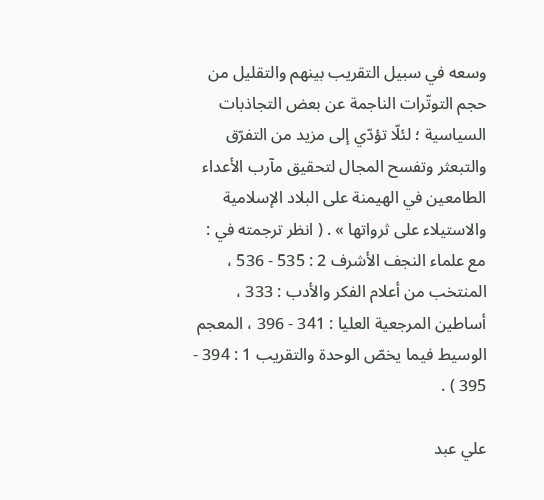وسعه في سبيل التقريب بينهم والتقليل من حجم التوتّرات الناجمة عن بعض التجاذبات السياسية ؛ لئلّا تؤدّي إلى مزيد من التفرّق والتبعثر وتفسح المجال لتحقيق مآرب الأعداء الطامعين في الهيمنة على البلاد الإسلامية والاستيلاء على ثرواتها » . ( انظر ترجمته في : مع علماء النجف الأشرف 2 : 535 - 536 ، المنتخب من أعلام الفكر والأدب : 333 ، أساطين المرجعية العليا : 341 - 396 ، المعجم الوسيط فيما يخصّ الوحدة والتقريب 1 : 394 - 395 ) .

علي عبد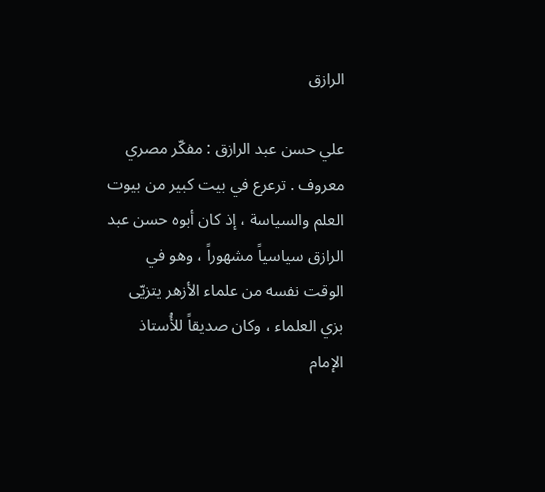الرازق

علي حسن عبد الرازق : مفكّر مصري معروف . ترعرع في بيت كبير من بيوت العلم والسياسة ، إذ كان أبوه حسن عبد الرازق سياسياً مشهوراً ، وهو في الوقت نفسه من علماء الأزهر يتزيّى بزي العلماء ، وكان صديقاً للأُستاذ الإمام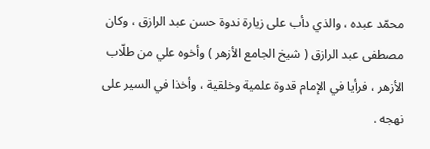محمّد عبده ، والذي دأب على زيارة ندوة حسن عبد الرازق ، وكان مصطفى عبد الرازق ( شيخ الجامع الأزهر ) وأخوه علي من طلّاب الأزهر ، فرأيا في الإمام قدوة علمية وخلقية ، وأخذا في السير على نهجه .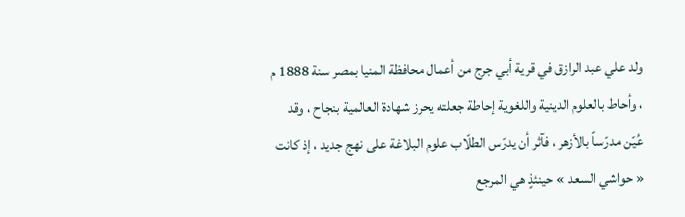ولد علي عبد الرازق في قرية أبي جرج من أعمال محافظة المنيا بمصر سنة 1888 م ، وأحاط بالعلوم الدينية واللغوية إحاطة جعلته يحرز شهادة العالمية بنجاح ، وقد عُيّن مدرّساً بالأزهر ، فآثر أن يدرّس الطلّاب علوم البلاغة على نهج جديد ، إذ كانت « حواشي السعد » حينئذٍ هي المرجع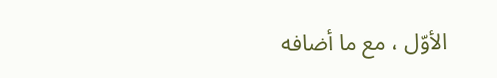الأوّل ، مع ما أضافه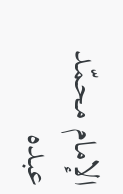الإمام محمّد عبده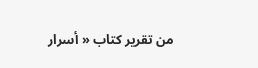من تقرير كتاب « أسرار